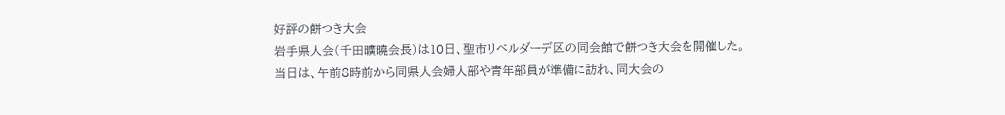好評の餅つき大会
岩手県人会(千田曠曉会長)は10日、聖市リベルダーデ区の同会館で餅つき大会を開催した。
当日は、午前8時前から同県人会婦人部や青年部員が準備に訪れ、同大会の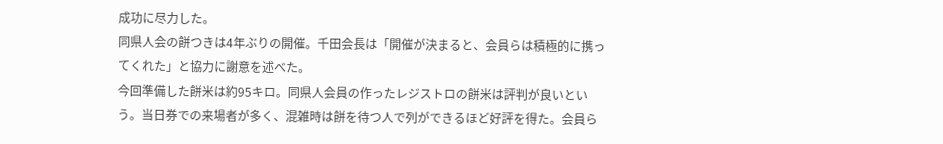成功に尽力した。
同県人会の餅つきは4年ぶりの開催。千田会長は「開催が決まると、会員らは積極的に携ってくれた」と協力に謝意を述べた。
今回準備した餅米は約95キロ。同県人会員の作ったレジストロの餅米は評判が良いという。当日券での来場者が多く、混雑時は餅を待つ人で列ができるほど好評を得た。会員ら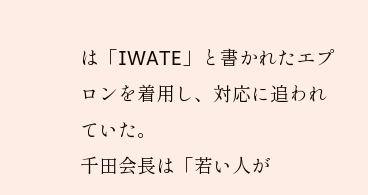は「IWATE」と書かれたエプロンを着用し、対応に追われていた。
千田会長は「若い人が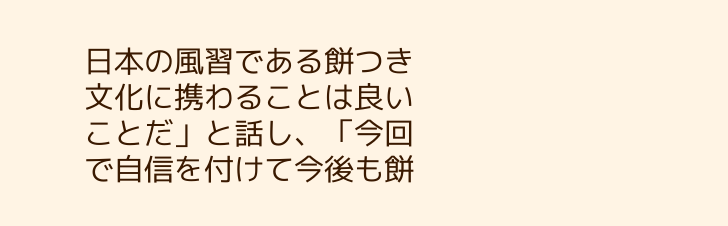日本の風習である餅つき文化に携わることは良いことだ」と話し、「今回で自信を付けて今後も餅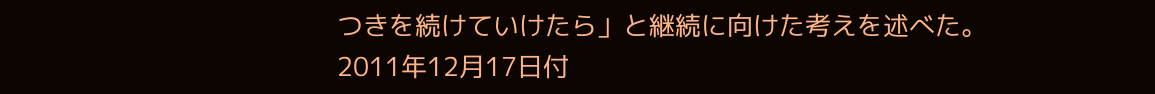つきを続けていけたら」と継続に向けた考えを述べた。
2011年12月17日付